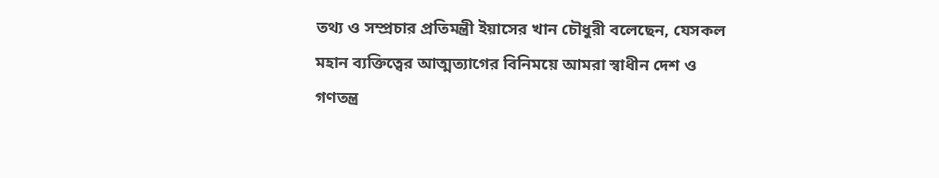তথ্য ও সম্প্রচার প্রতিমন্ত্রী ইয়াসের খান চৌধুরী বলেছেন, যেসকল মহান ব্যক্তিত্বের আত্মত্যাগের বিনিময়ে আমরা স্বাধীন দেশ ও গণতন্ত্র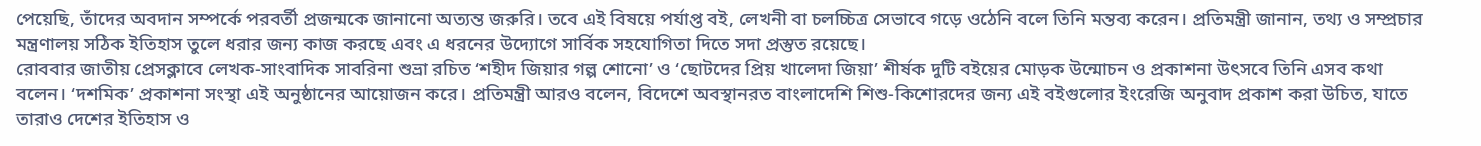পেয়েছি, তাঁদের অবদান সম্পর্কে পরবর্তী প্রজন্মকে জানানো অত্যন্ত জরুরি। তবে এই বিষয়ে পর্যাপ্ত বই, লেখনী বা চলচ্চিত্র সেভাবে গড়ে ওঠেনি বলে তিনি মন্তব্য করেন। প্রতিমন্ত্রী জানান, তথ্য ও সম্প্রচার মন্ত্রণালয় সঠিক ইতিহাস তুলে ধরার জন্য কাজ করছে এবং এ ধরনের উদ্যোগে সার্বিক সহযোগিতা দিতে সদা প্রস্তুত রয়েছে।
রোববার জাতীয় প্রেসক্লাবে লেখক-সাংবাদিক সাবরিনা শুভ্রা রচিত ‘শহীদ জিয়ার গল্প শোনো’ ও ‘ছোটদের প্রিয় খালেদা জিয়া’ শীর্ষক দুটি বইয়ের মোড়ক উন্মোচন ও প্রকাশনা উৎসবে তিনি এসব কথা বলেন। ‘দশমিক’ প্রকাশনা সংস্থা এই অনুষ্ঠানের আয়োজন করে। প্রতিমন্ত্রী আরও বলেন, বিদেশে অবস্থানরত বাংলাদেশি শিশু-কিশোরদের জন্য এই বইগুলোর ইংরেজি অনুবাদ প্রকাশ করা উচিত, যাতে তারাও দেশের ইতিহাস ও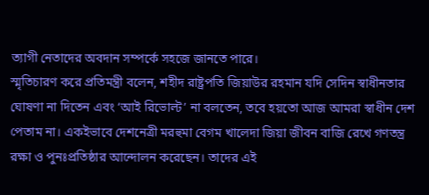ত্যাগী নেতাদের অবদান সম্পর্কে সহজে জানতে পারে।
স্মৃতিচারণ করে প্রতিমন্ত্রী বলেন, শহীদ রাষ্ট্রপতি জিয়াউর রহমান যদি সেদিন স্বাধীনতার ঘোষণা না দিতেন এবং ‘আই রিভোল্ট’ না বলতেন, তবে হয়তো আজ আমরা স্বাধীন দেশ পেতাম না। একইভাবে দেশনেত্রী মরহুমা বেগম খালেদা জিয়া জীবন বাজি রেখে গণতন্ত্র রক্ষা ও পুনঃপ্রতিষ্ঠার আন্দোলন করেছেন। তাদের এই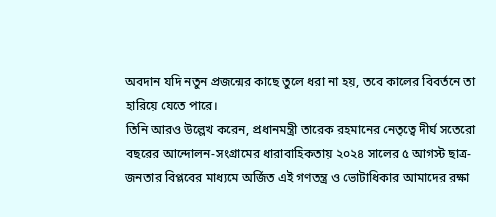অবদান যদি নতুন প্রজন্মের কাছে তুলে ধরা না হয়, তবে কালের বিবর্তনে তা হারিয়ে যেতে পারে।
তিনি আরও উল্লেখ করেন, প্রধানমন্ত্রী তারেক রহমানের নেতৃত্বে দীর্ঘ সতেরো বছরের আন্দোলন-সংগ্রামের ধারাবাহিকতায় ২০২৪ সালের ৫ আগস্ট ছাত্র-জনতার বিপ্লবের মাধ্যমে অর্জিত এই গণতন্ত্র ও ভোটাধিকার আমাদের রক্ষা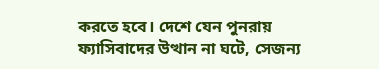করতে হবে। দেশে যেন পুনরায় ফ্যাসিবাদের উত্থান না ঘটে, সেজন্য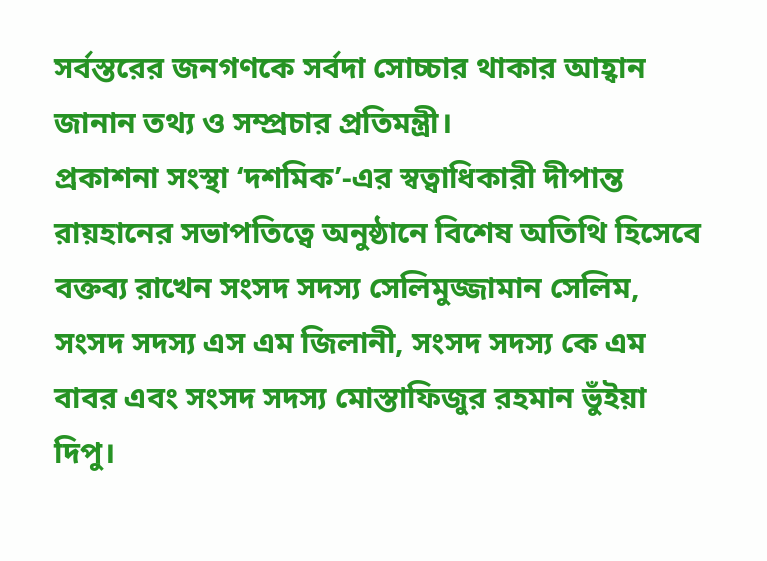সর্বস্তরের জনগণকে সর্বদা সোচ্চার থাকার আহ্বান জানান তথ্য ও সম্প্রচার প্রতিমন্ত্রী।
প্রকাশনা সংস্থা ‘দশমিক’-এর স্বত্বাধিকারী দীপান্ত রায়হানের সভাপতিত্বে অনুষ্ঠানে বিশেষ অতিথি হিসেবে বক্তব্য রাখেন সংসদ সদস্য সেলিমুজ্জামান সেলিম, সংসদ সদস্য এস এম জিলানী, সংসদ সদস্য কে এম বাবর এবং সংসদ সদস্য মোস্তাফিজুর রহমান ভুঁইয়া দিপু।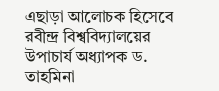এছাড়া আলোচক হিসেবে রবীন্দ্র বিশ্ববিদ্যালয়ের উপাচার্য অধ্যাপক ড. তাহমিনা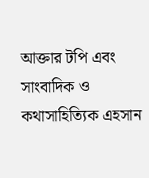আক্তার টপি এবং সাংবাদিক ও কথাসাহিত্যিক এহসান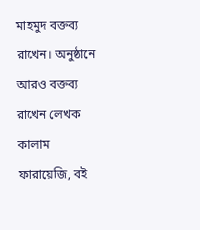মাহমুদ বক্তব্য রাখেন। অনুষ্ঠানে আরও বক্তব্য রাখেন লেখক কালাম ফারায়েজি, বই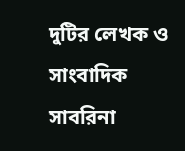দুটির লেখক ও সাংবাদিক সাবরিনা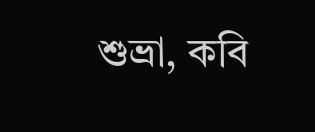শুভ্রা, কবি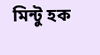মিন্টু হক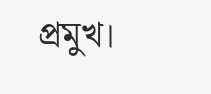প্রমুখ।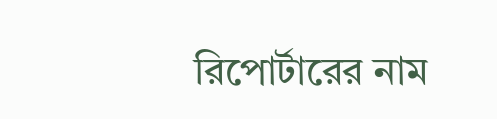রিপোর্টারের নাম